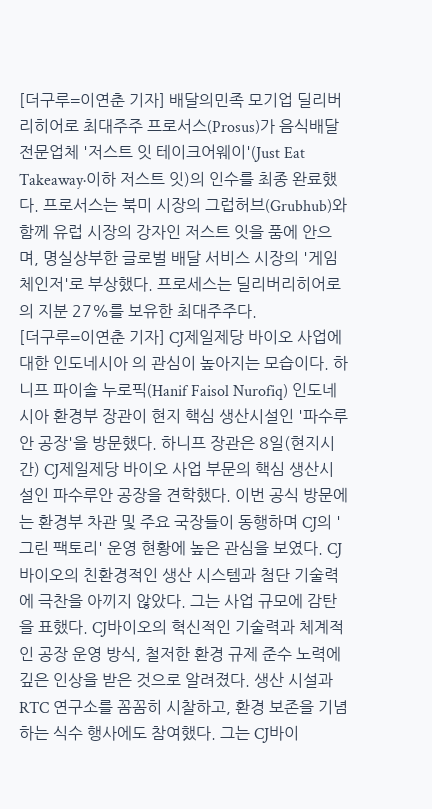[더구루=이연춘 기자] 배달의민족 모기업 딜리버리히어로 최대주주 프로서스(Prosus)가 음식배달전문업체 '저스트 잇 테이크어웨이'(Just Eat Takeaway·이하 저스트 잇)의 인수를 최종 완료했다. 프로서스는 북미 시장의 그럽허브(Grubhub)와 함께 유럽 시장의 강자인 저스트 잇을 품에 안으며, 명실상부한 글로벌 배달 서비스 시장의 '게임 체인저'로 부상했다. 프로세스는 딜리버리히어로의 지분 27%를 보유한 최대주주다.
[더구루=이연춘 기자] CJ제일제당 바이오 사업에 대한 인도네시아 의 관심이 높아지는 모습이다. 하니프 파이솔 누로픽(Hanif Faisol Nurofiq) 인도네시아 환경부 장관이 현지 핵심 생산시설인 '파수루안 공장'을 방문했다. 하니프 장관은 8일(현지시간) CJ제일제당 바이오 사업 부문의 핵심 생산시설인 파수루안 공장을 견학했다. 이번 공식 방문에는 환경부 차관 및 주요 국장들이 동행하며 CJ의 '그린 팩토리' 운영 현황에 높은 관심을 보였다. CJ바이오의 친환경적인 생산 시스템과 첨단 기술력에 극찬을 아끼지 않았다. 그는 사업 규모에 감탄을 표했다. CJ바이오의 혁신적인 기술력과 체계적인 공장 운영 방식, 철저한 환경 규제 준수 노력에 깊은 인상을 받은 것으로 알려졌다. 생산 시설과 RTC 연구소를 꼼꼼히 시찰하고, 환경 보존을 기념하는 식수 행사에도 참여했다. 그는 CJ바이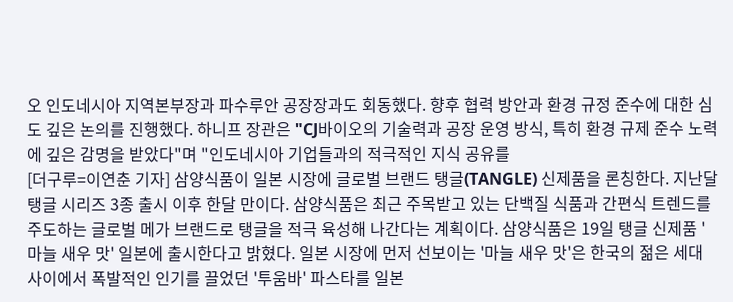오 인도네시아 지역본부장과 파수루안 공장장과도 회동했다. 향후 협력 방안과 환경 규정 준수에 대한 심도 깊은 논의를 진행했다. 하니프 장관은 "CJ바이오의 기술력과 공장 운영 방식, 특히 환경 규제 준수 노력에 깊은 감명을 받았다"며 "인도네시아 기업들과의 적극적인 지식 공유를
[더구루=이연춘 기자] 삼양식품이 일본 시장에 글로벌 브랜드 탱글(TANGLE) 신제품을 론칭한다. 지난달 탱글 시리즈 3종 출시 이후 한달 만이다. 삼양식품은 최근 주목받고 있는 단백질 식품과 간편식 트렌드를 주도하는 글로벌 메가 브랜드로 탱글을 적극 육성해 나간다는 계획이다. 삼양식품은 19일 탱글 신제품 '마늘 새우 맛' 일본에 출시한다고 밝혔다. 일본 시장에 먼저 선보이는 '마늘 새우 맛'은 한국의 젊은 세대 사이에서 폭발적인 인기를 끌었던 '투움바' 파스타를 일본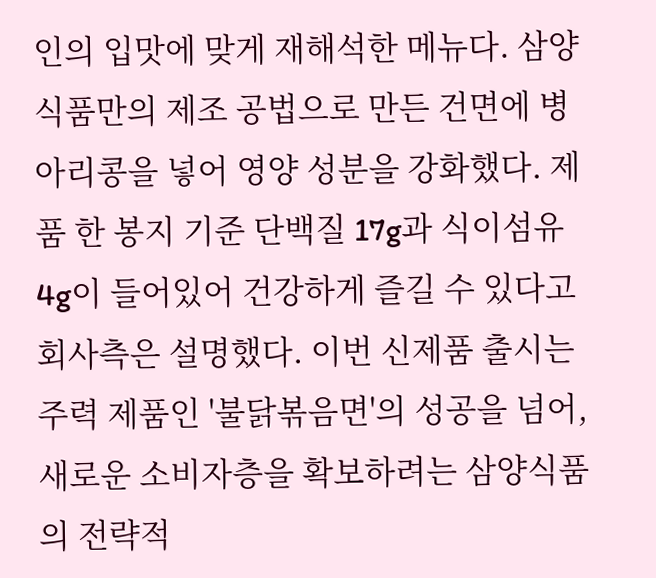인의 입맛에 맞게 재해석한 메뉴다. 삼양식품만의 제조 공법으로 만든 건면에 병아리콩을 넣어 영양 성분을 강화했다. 제품 한 봉지 기준 단백질 17g과 식이섬유 4g이 들어있어 건강하게 즐길 수 있다고 회사측은 설명했다. 이번 신제품 출시는 주력 제품인 '불닭볶음면'의 성공을 넘어, 새로운 소비자층을 확보하려는 삼양식품의 전략적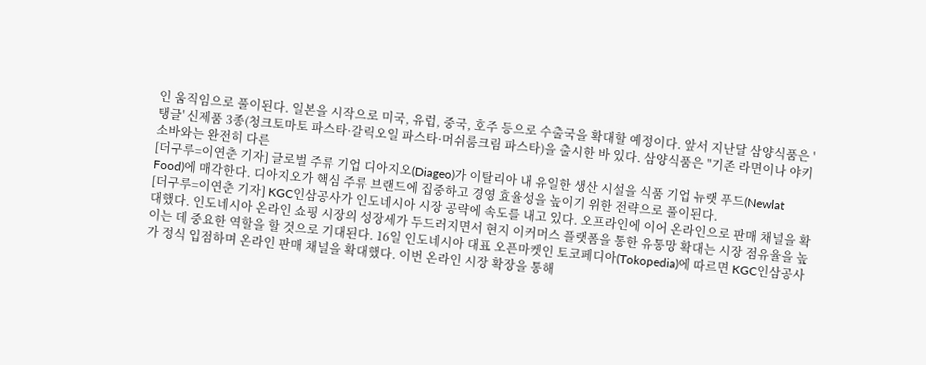인 움직임으로 풀이된다. 일본을 시작으로 미국, 유럽, 중국, 호주 등으로 수출국을 확대할 예정이다. 앞서 지난달 삼양식품은 '탱글' 신제품 3종(청크토마토 파스타·갈릭오일 파스타·머쉬룸크림 파스타)을 출시한 바 있다. 삼양식품은 "기존 라면이나 야키소바와는 완전히 다른
[더구루=이연춘 기자] 글로벌 주류 기업 디아지오(Diageo)가 이탈리아 내 유일한 생산 시설을 식품 기업 뉴랫 푸드(Newlat Food)에 매각한다. 디아지오가 핵심 주류 브랜드에 집중하고 경영 효율성을 높이기 위한 전략으로 풀이된다.
[더구루=이연춘 기자] KGC인삼공사가 인도네시아 시장 공략에 속도를 내고 있다. 오프라인에 이어 온라인으로 판매 채널을 확대했다. 인도네시아 온라인 쇼핑 시장의 성장세가 두드러지면서 현지 이커머스 플랫폼을 통한 유통망 확대는 시장 점유율을 높이는 데 중요한 역할을 할 것으로 기대된다. 16일 인도네시아 대표 오픈마켓인 토코페디아(Tokopedia)에 따르면 KGC인삼공사가 정식 입점하며 온라인 판매 채널을 확대했다. 이번 온라인 시장 확장을 통해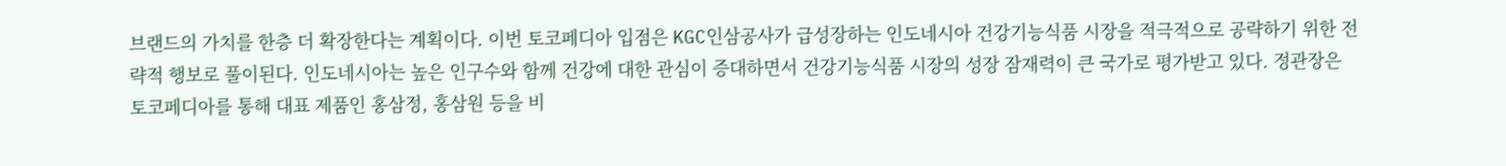브랜드의 가치를 한층 더 확장한다는 계획이다. 이번 토코페디아 입점은 KGC인삼공사가 급성장하는 인도네시아 건강기능식품 시장을 적극적으로 공략하기 위한 전략적 행보로 풀이된다. 인도네시아는 높은 인구수와 함께 건강에 대한 관심이 증대하면서 건강기능식품 시장의 성장 잠재력이 큰 국가로 평가받고 있다. 정관장은 토코페디아를 통해 대표 제품인 홍삼정, 홍삼원 등을 비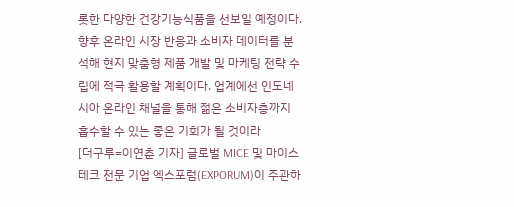롯한 다양한 건강기능식품을 선보일 예정이다. 향후 온라인 시장 반응과 소비자 데이터를 분석해 현지 맞춤형 제품 개발 및 마케팅 전략 수립에 적극 활용할 계획이다. 업계에선 인도네시아 온라인 채널을 통해 젊은 소비자층까지 흡수할 수 있는 좋은 기회가 될 것이라
[더구루=이연춘 기자] 글로벌 MICE 및 마이스테크 전문 기업 엑스포럼(EXPORUM)이 주관하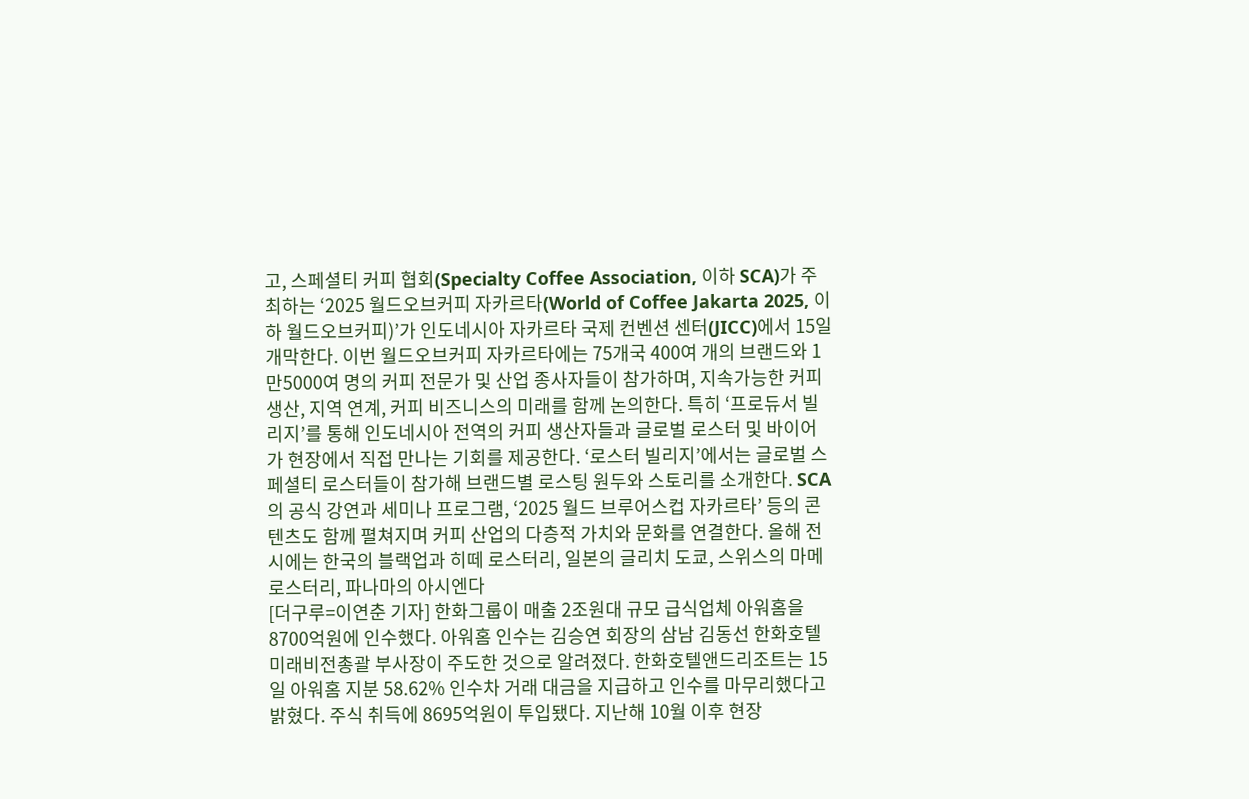고, 스페셜티 커피 협회(Specialty Coffee Association, 이하 SCA)가 주최하는 ‘2025 월드오브커피 자카르타(World of Coffee Jakarta 2025, 이하 월드오브커피)’가 인도네시아 자카르타 국제 컨벤션 센터(JICC)에서 15일 개막한다. 이번 월드오브커피 자카르타에는 75개국 400여 개의 브랜드와 1만5000여 명의 커피 전문가 및 산업 종사자들이 참가하며, 지속가능한 커피 생산, 지역 연계, 커피 비즈니스의 미래를 함께 논의한다. 특히 ‘프로듀서 빌리지’를 통해 인도네시아 전역의 커피 생산자들과 글로벌 로스터 및 바이어가 현장에서 직접 만나는 기회를 제공한다. ‘로스터 빌리지’에서는 글로벌 스페셜티 로스터들이 참가해 브랜드별 로스팅 원두와 스토리를 소개한다. SCA의 공식 강연과 세미나 프로그램, ‘2025 월드 브루어스컵 자카르타’ 등의 콘텐츠도 함께 펼쳐지며 커피 산업의 다층적 가치와 문화를 연결한다. 올해 전시에는 한국의 블랙업과 히떼 로스터리, 일본의 글리치 도쿄, 스위스의 마메 로스터리, 파나마의 아시엔다
[더구루=이연춘 기자] 한화그룹이 매출 2조원대 규모 급식업체 아워홈을 8700억원에 인수했다. 아워홈 인수는 김승연 회장의 삼남 김동선 한화호텔미래비전총괄 부사장이 주도한 것으로 알려졌다. 한화호텔앤드리조트는 15일 아워홈 지분 58.62% 인수차 거래 대금을 지급하고 인수를 마무리했다고 밝혔다. 주식 취득에 8695억원이 투입됐다. 지난해 10월 이후 현장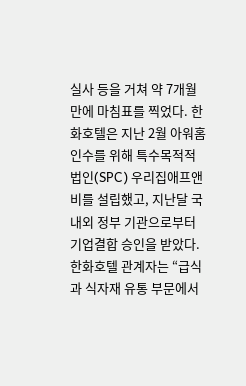실사 등을 거쳐 약 7개월 만에 마침표를 찍었다. 한화호텔은 지난 2월 아워홈 인수를 위해 특수목적적법인(SPC) 우리집애프앤비를 설립했고, 지난달 국내외 정부 기관으로부터 기업결합 승인을 받았다. 한화호텔 관계자는 “급식과 식자재 유통 부문에서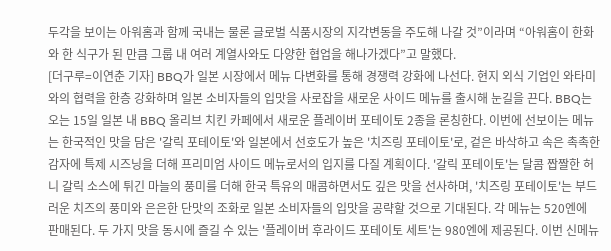두각을 보이는 아워홈과 함께 국내는 물론 글로벌 식품시장의 지각변동을 주도해 나갈 것”이라며 “아워홈이 한화와 한 식구가 된 만큼 그룹 내 여러 계열사와도 다양한 협업을 해나가겠다”고 말했다.
[더구루=이연춘 기자] BBQ가 일본 시장에서 메뉴 다변화를 통해 경쟁력 강화에 나선다. 현지 외식 기업인 와타미와의 협력을 한층 강화하며 일본 소비자들의 입맛을 사로잡을 새로운 사이드 메뉴를 출시해 눈길을 끈다. BBQ는 오는 15일 일본 내 BBQ 올리브 치킨 카페에서 새로운 플레이버 포테이토 2종을 론칭한다. 이번에 선보이는 메뉴는 한국적인 맛을 담은 '갈릭 포테이토'와 일본에서 선호도가 높은 '치즈링 포테이토'로, 겉은 바삭하고 속은 촉촉한 감자에 특제 시즈닝을 더해 프리미엄 사이드 메뉴로서의 입지를 다질 계획이다. '갈릭 포테이토'는 달콤 짭짤한 허니 갈릭 소스에 튀긴 마늘의 풍미를 더해 한국 특유의 매콤하면서도 깊은 맛을 선사하며, '치즈링 포테이토'는 부드러운 치즈의 풍미와 은은한 단맛의 조화로 일본 소비자들의 입맛을 공략할 것으로 기대된다. 각 메뉴는 520엔에 판매된다. 두 가지 맛을 동시에 즐길 수 있는 '플레이버 후라이드 포테이토 세트'는 980엔에 제공된다. 이번 신메뉴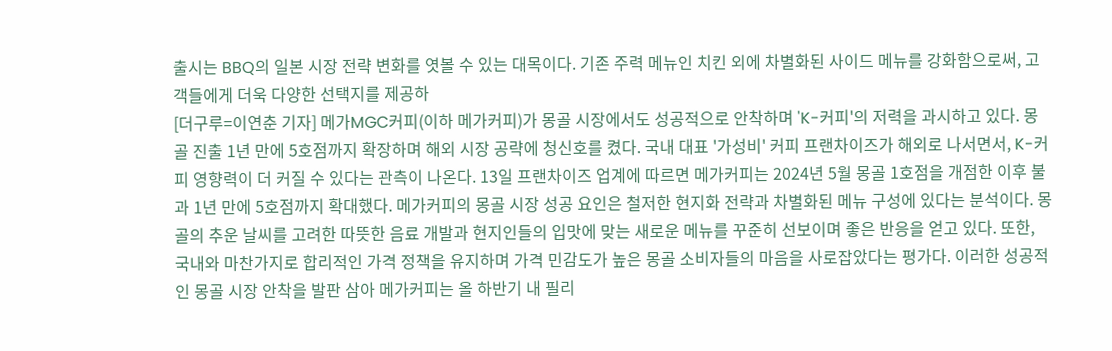출시는 BBQ의 일본 시장 전략 변화를 엿볼 수 있는 대목이다. 기존 주력 메뉴인 치킨 외에 차별화된 사이드 메뉴를 강화함으로써, 고객들에게 더욱 다양한 선택지를 제공하
[더구루=이연춘 기자] 메가MGC커피(이하 메가커피)가 몽골 시장에서도 성공적으로 안착하며 'K-커피'의 저력을 과시하고 있다. 몽골 진출 1년 만에 5호점까지 확장하며 해외 시장 공략에 청신호를 켰다. 국내 대표 '가성비' 커피 프랜차이즈가 해외로 나서면서, K-커피 영향력이 더 커질 수 있다는 관측이 나온다. 13일 프랜차이즈 업계에 따르면 메가커피는 2024년 5월 몽골 1호점을 개점한 이후 불과 1년 만에 5호점까지 확대했다. 메가커피의 몽골 시장 성공 요인은 철저한 현지화 전략과 차별화된 메뉴 구성에 있다는 분석이다. 몽골의 추운 날씨를 고려한 따뜻한 음료 개발과 현지인들의 입맛에 맞는 새로운 메뉴를 꾸준히 선보이며 좋은 반응을 얻고 있다. 또한, 국내와 마찬가지로 합리적인 가격 정책을 유지하며 가격 민감도가 높은 몽골 소비자들의 마음을 사로잡았다는 평가다. 이러한 성공적인 몽골 시장 안착을 발판 삼아 메가커피는 올 하반기 내 필리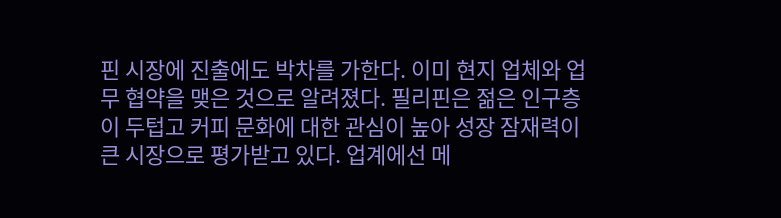핀 시장에 진출에도 박차를 가한다. 이미 현지 업체와 업무 협약을 맺은 것으로 알려졌다. 필리핀은 젊은 인구층이 두텁고 커피 문화에 대한 관심이 높아 성장 잠재력이 큰 시장으로 평가받고 있다. 업계에선 메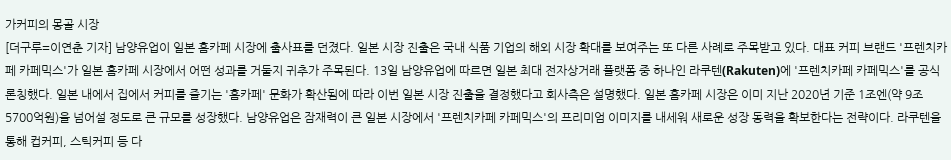가커피의 몽골 시장
[더구루=이연춘 기자] 남양유업이 일본 홈카페 시장에 출사표를 던졌다. 일본 시장 진출은 국내 식품 기업의 해외 시장 확대를 보여주는 또 다른 사례로 주목받고 있다. 대표 커피 브랜드 '프렌치카페 카페믹스'가 일본 홈카페 시장에서 어떤 성과를 거둘지 귀추가 주목된다. 13일 남양유업에 따르면 일본 최대 전자상거래 플랫폼 중 하나인 라쿠텐(Rakuten)에 '프렌치카페 카페믹스'를 공식 론칭했다. 일본 내에서 집에서 커피를 즐기는 '홈카페' 문화가 확산됨에 따라 이번 일본 시장 진출을 결정했다고 회사측은 설명했다. 일본 홈카페 시장은 이미 지난 2020년 기준 1조엔(약 9조5700억원)을 넘어설 정도로 큰 규모를 성장했다. 남양유업은 잠재력이 큰 일본 시장에서 '프렌치카페 카페믹스'의 프리미엄 이미지를 내세워 새로운 성장 동력을 확보한다는 전략이다. 라쿠텐을 통해 컵커피, 스틱커피 등 다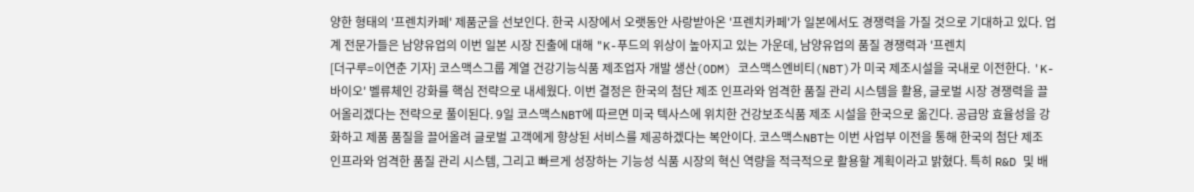양한 형태의 '프렌치카페' 제품군을 선보인다. 한국 시장에서 오랫동안 사랑받아온 '프렌치카페'가 일본에서도 경쟁력을 가질 것으로 기대하고 있다. 업계 전문가들은 남양유업의 이번 일본 시장 진출에 대해 "K-푸드의 위상이 높아지고 있는 가운데, 남양유업의 품질 경쟁력과 '프렌치
[더구루=이연춘 기자] 코스맥스그룹 계열 건강기능식품 제조업자 개발 생산(ODM) 코스맥스엔비티(NBT)가 미국 제조시설을 국내로 이전한다. 'K-바이오' 벨류체인 강화를 핵심 전략으로 내세웠다. 이번 결정은 한국의 첨단 제조 인프라와 엄격한 품질 관리 시스템을 활용, 글로벌 시장 경쟁력을 끌어올리겠다는 전략으로 풀이된다. 9일 코스맥스NBT에 따르면 미국 텍사스에 위치한 건강보조식품 제조 시설을 한국으로 옮긴다. 공급망 효율성을 강화하고 제품 품질을 끌어올려 글로벌 고객에게 향상된 서비스를 제공하겠다는 복안이다. 코스맥스NBT는 이번 사업부 이전을 통해 한국의 첨단 제조 인프라와 엄격한 품질 관리 시스템, 그리고 빠르게 성장하는 기능성 식품 시장의 혁신 역량을 적극적으로 활용할 계획이라고 밝혔다. 특히 R&D 및 배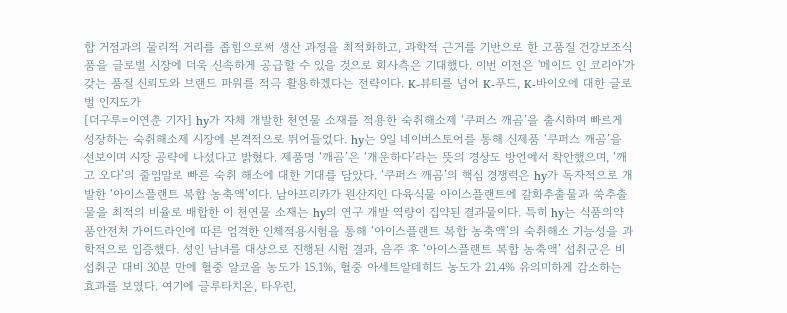합 거점과의 물리적 거리를 좁힘으로써 생산 과정을 최적화하고, 과학적 근거를 기반으로 한 고품질 건강보조식품을 글로벌 시장에 더욱 신속하게 공급할 수 있을 것으로 회사측은 기대했다. 이번 이전은 '메이드 인 코리아'가 갖는 품질 신뢰도와 브랜드 파워를 적극 활용하겠다는 전략이다. K-뷰티를 넘어 K-푸드, K-바이오에 대한 글로벌 인지도가
[더구루=이연춘 기자] hy가 자체 개발한 천연물 소재를 적용한 숙취해소제 ‘쿠퍼스 깨곰’을 출시하며 빠르게 성장하는 숙취해소제 시장에 본격적으로 뛰어들었다. hy는 9일 네이버스토어를 통해 신제품 ‘쿠퍼스 깨곰’을 선보이며 시장 공략에 나섰다고 밝혔다. 제품명 ‘깨곰’은 ‘개운하다’라는 뜻의 경상도 방언에서 착안했으며, ‘깨고 오다’의 줄임말로 빠른 숙취 해소에 대한 기대를 담았다. ‘쿠퍼스 깨곰’의 핵심 경쟁력은 hy가 독자적으로 개발한 ‘아이스플랜트 복합 농축액’이다. 남아프리카가 원산지인 다육식물 아이스플랜트에 갈화추출물과 쑥추출물을 최적의 비율로 배합한 이 천연물 소재는 hy의 연구 개발 역량이 집약된 결과물이다. 특히 hy는 식품의약품안전처 가이드라인에 따른 엄격한 인체적용시험을 통해 ‘아이스플랜트 복합 농축액’의 숙취해소 기능성을 과학적으로 입증했다. 성인 남녀를 대상으로 진행된 시험 결과, 음주 후 ‘아이스플랜트 복합 농축액’ 섭취군은 비 섭취군 대비 30분 만에 혈중 알코올 농도가 15.1%, 혈중 아세트알데히드 농도가 21.4% 유의미하게 감소하는 효과를 보였다. 여기에 글루타치온, 타우린,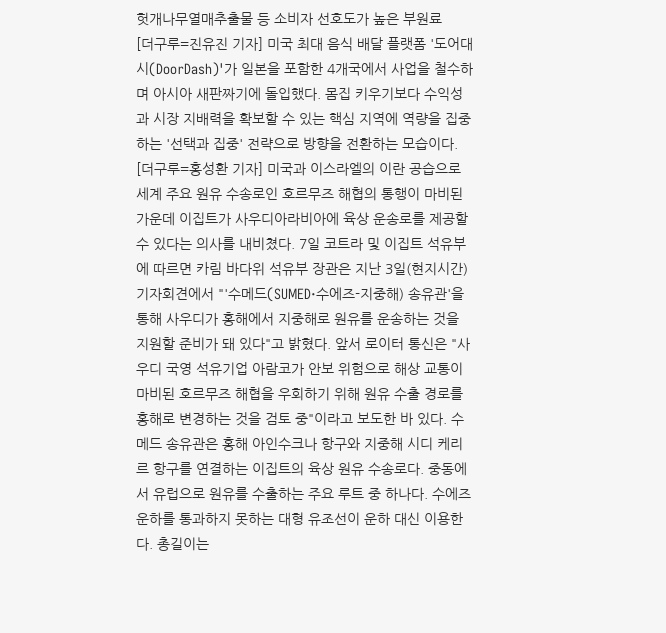헛개나무열매추출물 등 소비자 선호도가 높은 부원료
[더구루=진유진 기자] 미국 최대 음식 배달 플랫폼 '도어대시(DoorDash)'가 일본을 포함한 4개국에서 사업을 철수하며 아시아 새판짜기에 돌입했다. 몸집 키우기보다 수익성과 시장 지배력을 확보할 수 있는 핵심 지역에 역량을 집중하는 '선택과 집중' 전략으로 방향을 전환하는 모습이다.
[더구루=홍성환 기자] 미국과 이스라엘의 이란 공습으로 세계 주요 원유 수송로인 호르무즈 해협의 통행이 마비된 가운데 이집트가 사우디아라비아에 육상 운송로를 제공할 수 있다는 의사를 내비쳤다. 7일 코트라 및 이집트 석유부에 따르면 카림 바다위 석유부 장관은 지난 3일(현지시간) 기자회견에서 "'수메드(SUMED·수에즈-지중해) 송유관'을 통해 사우디가 홍해에서 지중해로 원유를 운송하는 것을 지원할 준비가 돼 있다"고 밝혔다. 앞서 로이터 통신은 "사우디 국영 석유기업 아람코가 안보 위험으로 해상 교통이 마비된 호르무즈 해협을 우회하기 위해 원유 수출 경로를 홍해로 변경하는 것을 검토 중"이라고 보도한 바 있다. 수메드 송유관은 홍해 아인수크나 항구와 지중해 시디 케리르 항구를 연결하는 이집트의 육상 원유 수송로다. 중동에서 유럽으로 원유를 수출하는 주요 루트 중 하나다. 수에즈 운하를 통과하지 못하는 대형 유조선이 운하 대신 이용한다. 총길이는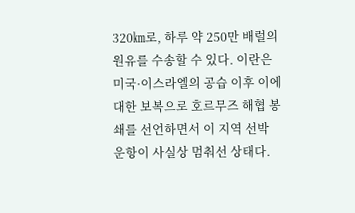320㎞로, 하루 약 250만 배럴의 원유를 수송할 수 있다. 이란은 미국·이스라엘의 공습 이후 이에 대한 보복으로 호르무즈 해협 봉쇄를 선언하면서 이 지역 선박 운항이 사실상 멈춰선 상태다.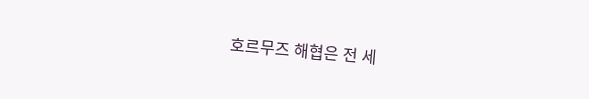호르무즈 해협은 전 세